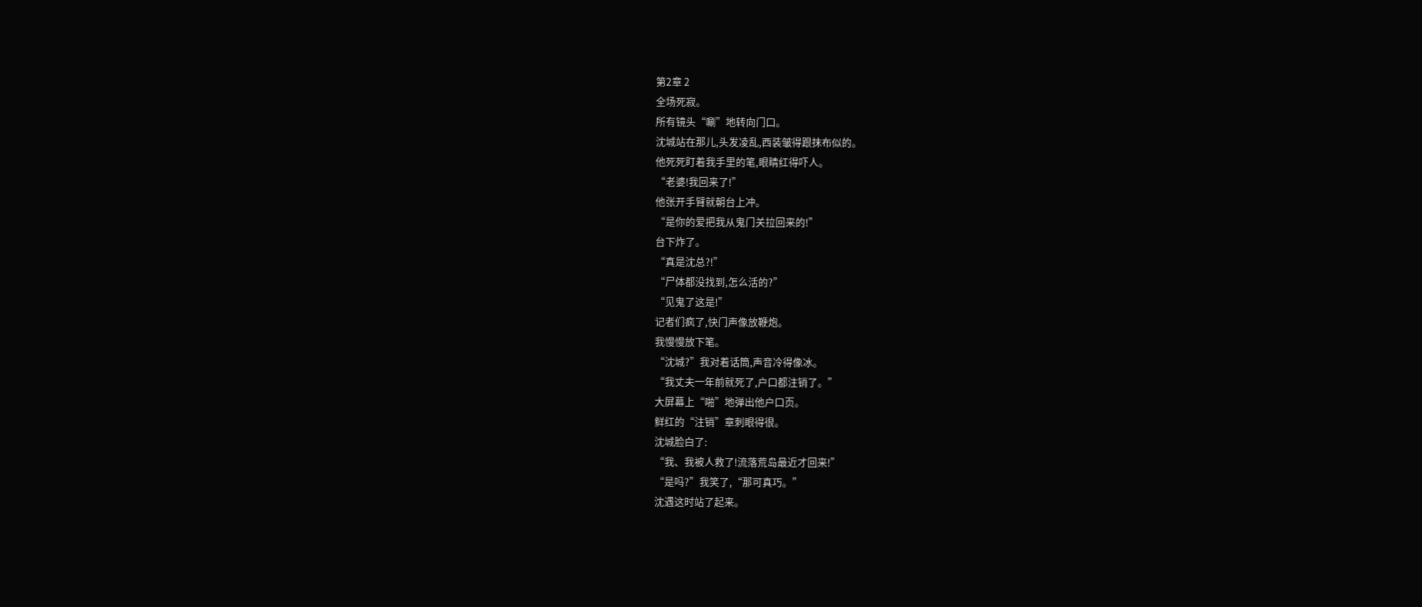第2章 2
全场死寂。
所有镜头“唰”地转向门口。
沈城站在那儿,头发凌乱,西装皱得跟抹布似的。
他死死盯着我手里的笔,眼睛红得吓人。
“老婆!我回来了!”
他张开手臂就朝台上冲。
“是你的爱把我从鬼门关拉回来的!”
台下炸了。
“真是沈总?!”
“尸体都没找到,怎么活的?”
“见鬼了这是!”
记者们疯了,快门声像放鞭炮。
我慢慢放下笔。
“沈城?”我对着话筒,声音冷得像冰。
“我丈夫一年前就死了,户口都注销了。”
大屏幕上“啪”地弹出他户口页。
鲜红的“注销”章刺眼得很。
沈城脸白了:
“我、我被人救了!流落荒岛最近才回来!”
“是吗?”我笑了,“那可真巧。”
沈遇这时站了起来。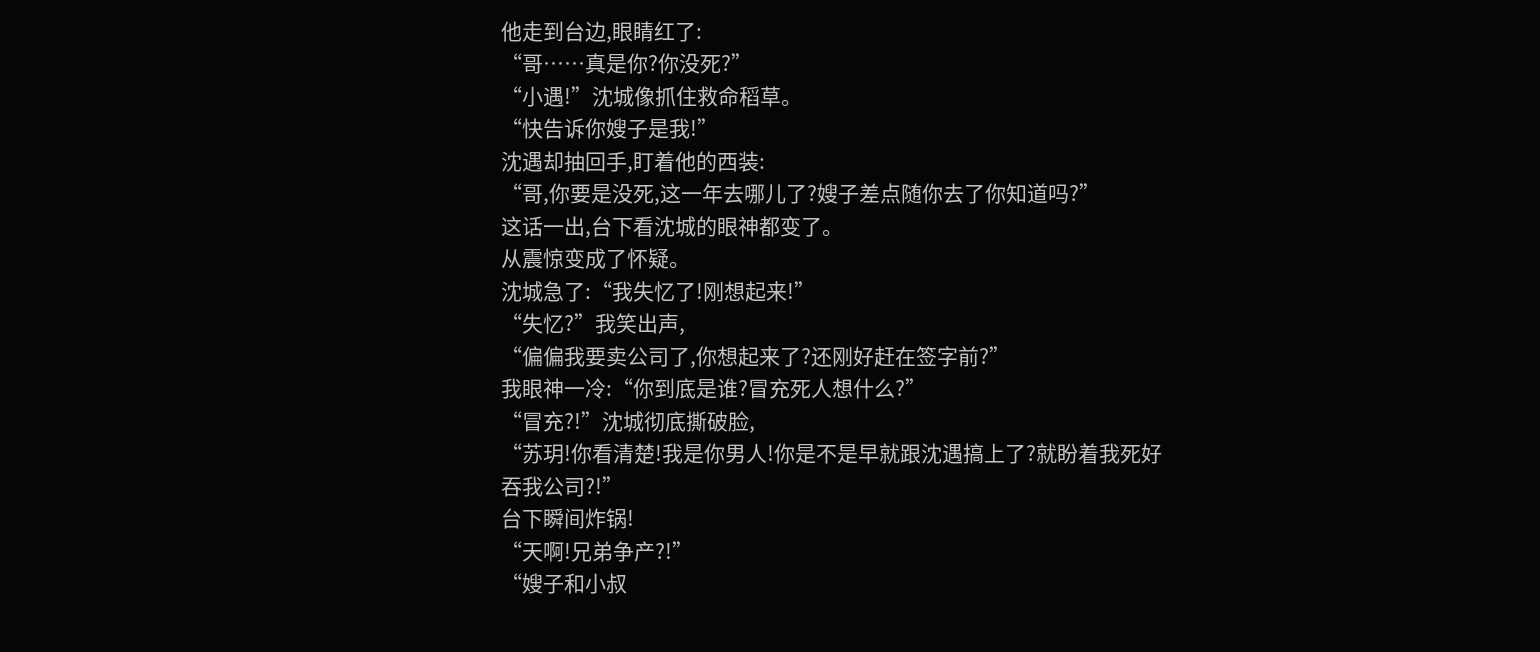他走到台边,眼睛红了:
“哥……真是你?你没死?”
“小遇!”沈城像抓住救命稻草。
“快告诉你嫂子是我!”
沈遇却抽回手,盯着他的西装:
“哥,你要是没死,这一年去哪儿了?嫂子差点随你去了你知道吗?”
这话一出,台下看沈城的眼神都变了。
从震惊变成了怀疑。
沈城急了:“我失忆了!刚想起来!”
“失忆?”我笑出声,
“偏偏我要卖公司了,你想起来了?还刚好赶在签字前?”
我眼神一冷:“你到底是谁?冒充死人想什么?”
“冒充?!”沈城彻底撕破脸,
“苏玥!你看清楚!我是你男人!你是不是早就跟沈遇搞上了?就盼着我死好吞我公司?!”
台下瞬间炸锅!
“天啊!兄弟争产?!”
“嫂子和小叔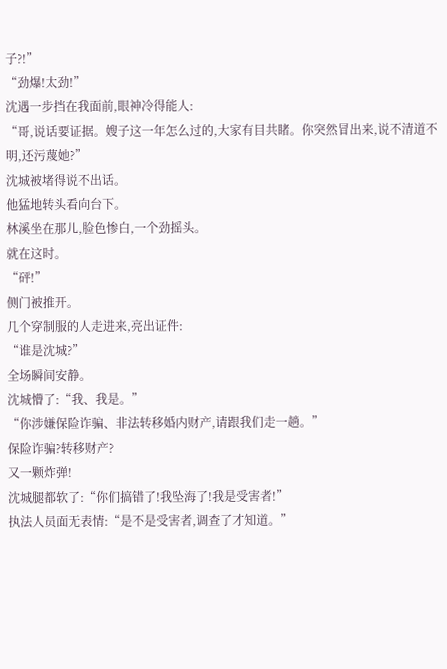子?!”
“劲爆!太劲!”
沈遇一步挡在我面前,眼神冷得能人:
“哥,说话要证据。嫂子这一年怎么过的,大家有目共睹。你突然冒出来,说不清道不明,还污蔑她?”
沈城被堵得说不出话。
他猛地转头看向台下。
林溪坐在那儿,脸色惨白,一个劲摇头。
就在这时。
“砰!”
侧门被推开。
几个穿制服的人走进来,亮出证件:
“谁是沈城?”
全场瞬间安静。
沈城懵了:“我、我是。”
“你涉嫌保险诈骗、非法转移婚内财产,请跟我们走一趟。”
保险诈骗?转移财产?
又一颗炸弹!
沈城腿都软了:“你们搞错了!我坠海了!我是受害者!”
执法人员面无表情:“是不是受害者,调查了才知道。”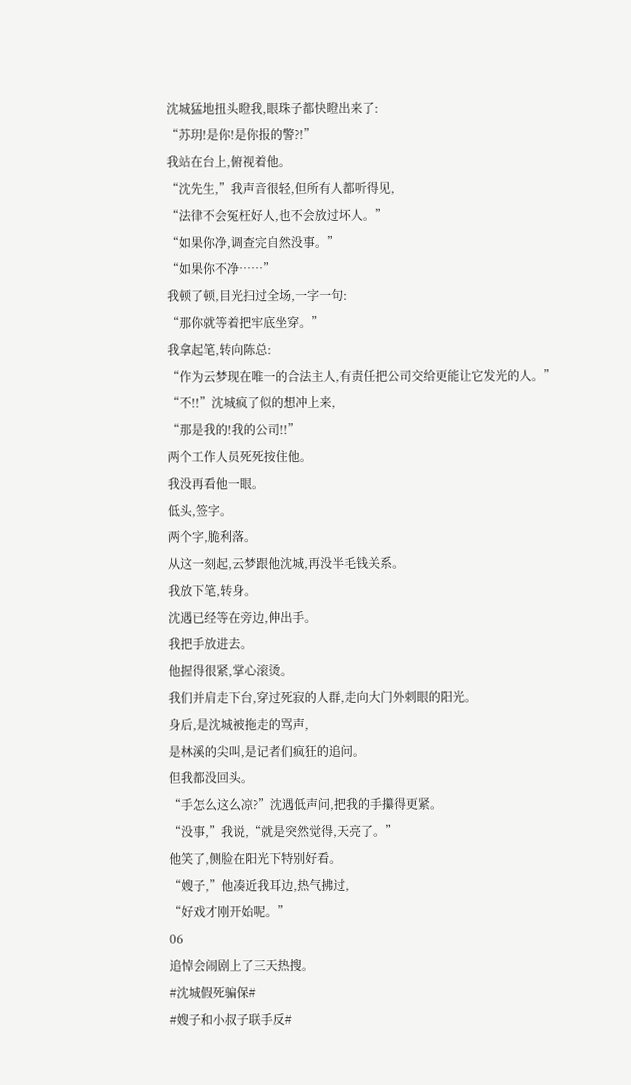沈城猛地扭头瞪我,眼珠子都快瞪出来了:
“苏玥!是你!是你报的警?!”
我站在台上,俯视着他。
“沈先生,”我声音很轻,但所有人都听得见,
“法律不会冤枉好人,也不会放过坏人。”
“如果你净,调查完自然没事。”
“如果你不净……”
我顿了顿,目光扫过全场,一字一句:
“那你就等着把牢底坐穿。”
我拿起笔,转向陈总:
“作为云梦现在唯一的合法主人,有责任把公司交给更能让它发光的人。”
“不!!”沈城疯了似的想冲上来,
“那是我的!我的公司!!”
两个工作人员死死按住他。
我没再看他一眼。
低头,签字。
两个字,脆利落。
从这一刻起,云梦跟他沈城,再没半毛钱关系。
我放下笔,转身。
沈遇已经等在旁边,伸出手。
我把手放进去。
他握得很紧,掌心滚烫。
我们并肩走下台,穿过死寂的人群,走向大门外刺眼的阳光。
身后,是沈城被拖走的骂声,
是林溪的尖叫,是记者们疯狂的追问。
但我都没回头。
“手怎么这么凉?”沈遇低声问,把我的手攥得更紧。
“没事,”我说,“就是突然觉得,天亮了。”
他笑了,侧脸在阳光下特别好看。
“嫂子,”他凑近我耳边,热气拂过,
“好戏才刚开始呢。”
06
追悼会闹剧上了三天热搜。
#沈城假死骗保#
#嫂子和小叔子联手反#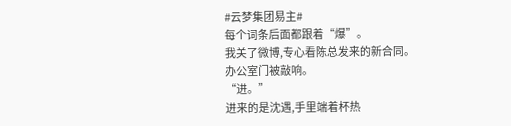#云梦集团易主#
每个词条后面都跟着“爆”。
我关了微博,专心看陈总发来的新合同。
办公室门被敲响。
“进。”
进来的是沈遇,手里端着杯热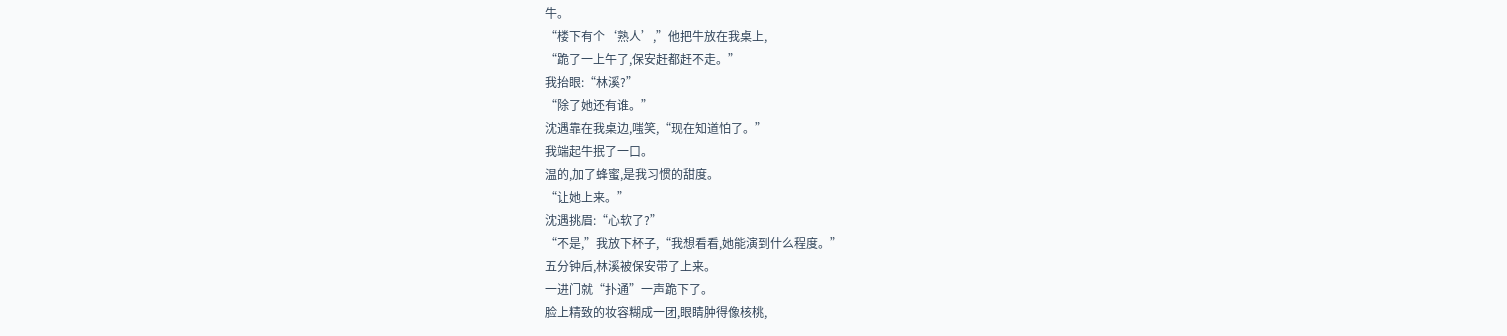牛。
“楼下有个‘熟人’,”他把牛放在我桌上,
“跪了一上午了,保安赶都赶不走。”
我抬眼:“林溪?”
“除了她还有谁。”
沈遇靠在我桌边,嗤笑,“现在知道怕了。”
我端起牛抿了一口。
温的,加了蜂蜜,是我习惯的甜度。
“让她上来。”
沈遇挑眉:“心软了?”
“不是,”我放下杯子,“我想看看,她能演到什么程度。”
五分钟后,林溪被保安带了上来。
一进门就“扑通”一声跪下了。
脸上精致的妆容糊成一团,眼睛肿得像核桃,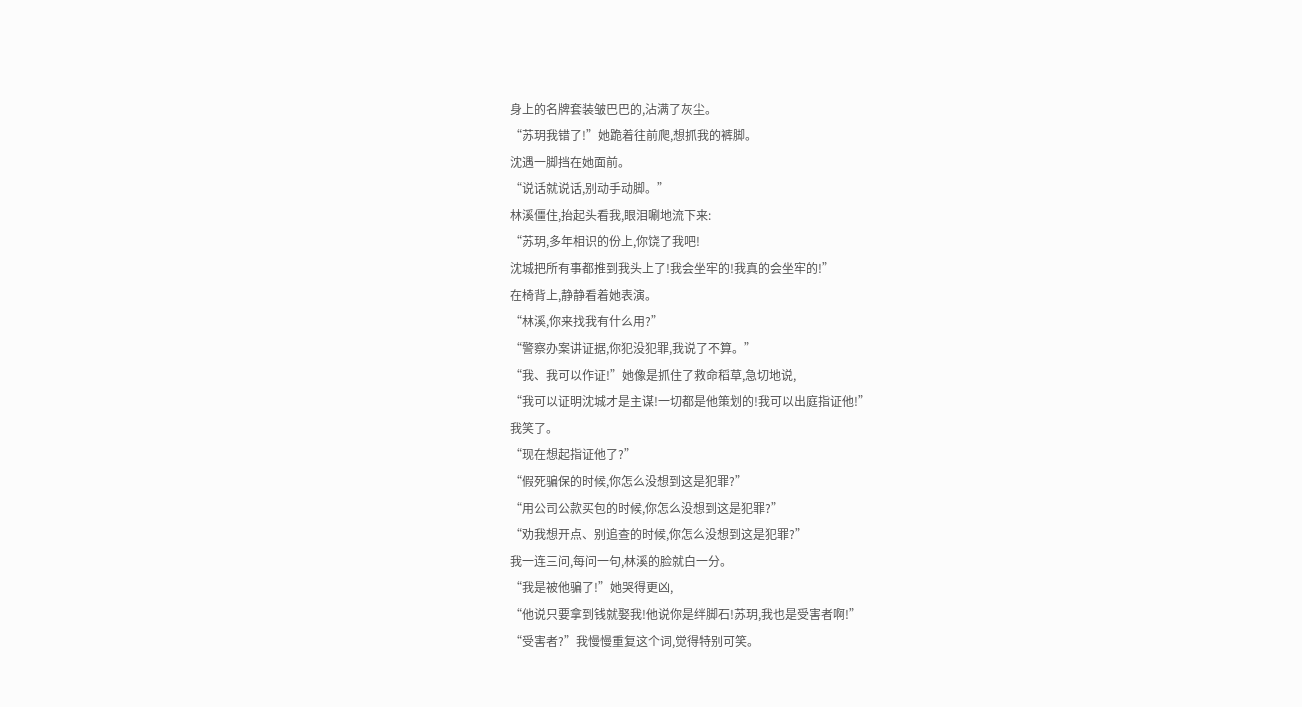身上的名牌套装皱巴巴的,沾满了灰尘。
“苏玥我错了!”她跪着往前爬,想抓我的裤脚。
沈遇一脚挡在她面前。
“说话就说话,别动手动脚。”
林溪僵住,抬起头看我,眼泪唰地流下来:
“苏玥,多年相识的份上,你饶了我吧!
沈城把所有事都推到我头上了!我会坐牢的!我真的会坐牢的!”
在椅背上,静静看着她表演。
“林溪,你来找我有什么用?”
“警察办案讲证据,你犯没犯罪,我说了不算。”
“我、我可以作证!”她像是抓住了救命稻草,急切地说,
“我可以证明沈城才是主谋!一切都是他策划的!我可以出庭指证他!”
我笑了。
“现在想起指证他了?”
“假死骗保的时候,你怎么没想到这是犯罪?”
“用公司公款买包的时候,你怎么没想到这是犯罪?”
“劝我想开点、别追查的时候,你怎么没想到这是犯罪?”
我一连三问,每问一句,林溪的脸就白一分。
“我是被他骗了!”她哭得更凶,
“他说只要拿到钱就娶我!他说你是绊脚石!苏玥,我也是受害者啊!”
“受害者?”我慢慢重复这个词,觉得特别可笑。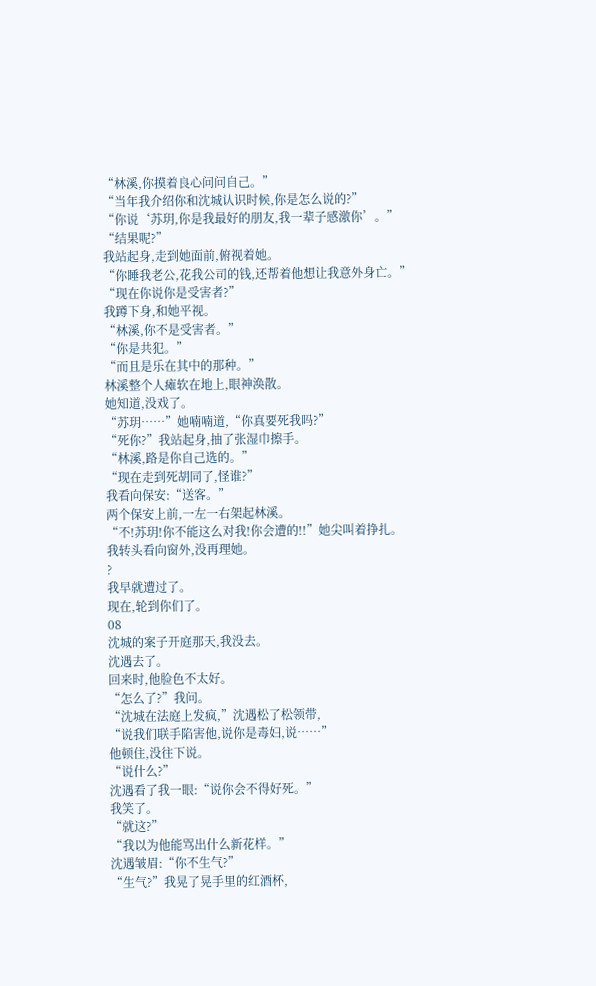“林溪,你摸着良心问问自己。”
“当年我介绍你和沈城认识时候,你是怎么说的?”
“你说‘苏玥,你是我最好的朋友,我一辈子感激你’。”
“结果呢?”
我站起身,走到她面前,俯视着她。
“你睡我老公,花我公司的钱,还帮着他想让我意外身亡。”
“现在你说你是受害者?”
我蹲下身,和她平视。
“林溪,你不是受害者。”
“你是共犯。”
“而且是乐在其中的那种。”
林溪整个人瘫软在地上,眼神涣散。
她知道,没戏了。
“苏玥……”她喃喃道,“你真要死我吗?”
“死你?”我站起身,抽了张湿巾擦手。
“林溪,路是你自己选的。”
“现在走到死胡同了,怪谁?”
我看向保安:“送客。”
两个保安上前,一左一右架起林溪。
“不!苏玥!你不能这么对我!你会遭的!!”她尖叫着挣扎。
我转头看向窗外,没再理她。
?
我早就遭过了。
现在,轮到你们了。
08
沈城的案子开庭那天,我没去。
沈遇去了。
回来时,他脸色不太好。
“怎么了?”我问。
“沈城在法庭上发疯,”沈遇松了松领带,
“说我们联手陷害他,说你是毒妇,说……”
他顿住,没往下说。
“说什么?”
沈遇看了我一眼:“说你会不得好死。”
我笑了。
“就这?”
“我以为他能骂出什么新花样。”
沈遇皱眉:“你不生气?”
“生气?”我晃了晃手里的红酒杯,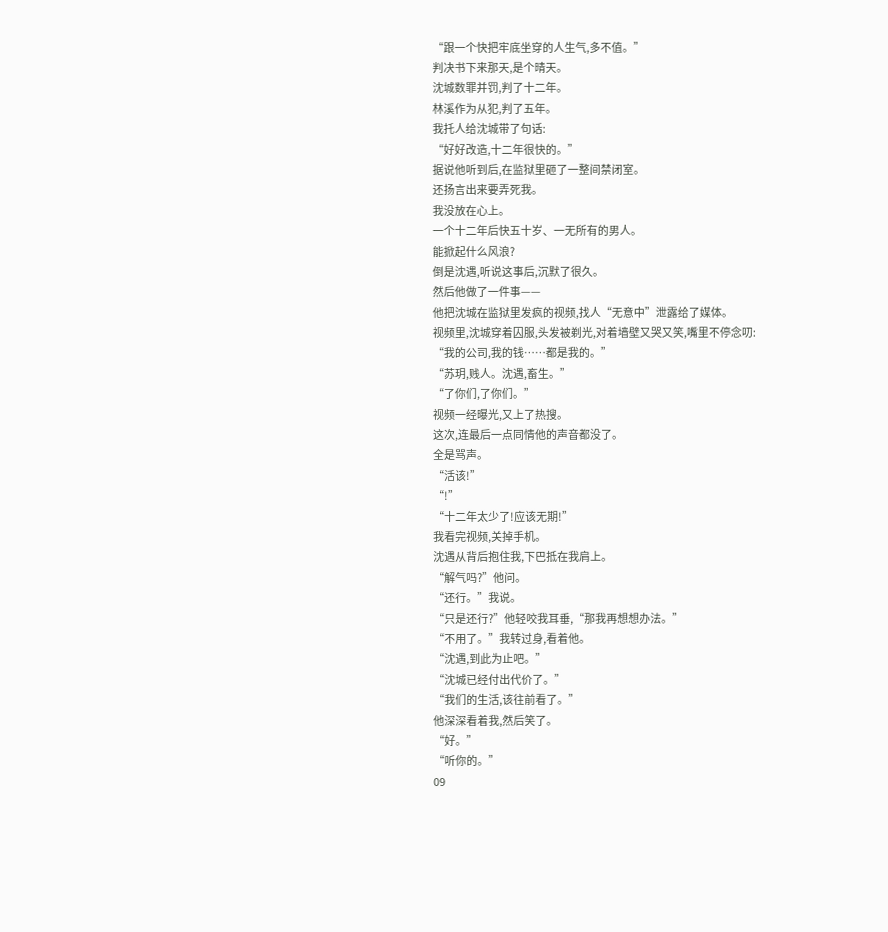“跟一个快把牢底坐穿的人生气,多不值。”
判决书下来那天,是个晴天。
沈城数罪并罚,判了十二年。
林溪作为从犯,判了五年。
我托人给沈城带了句话:
“好好改造,十二年很快的。”
据说他听到后,在监狱里砸了一整间禁闭室。
还扬言出来要弄死我。
我没放在心上。
一个十二年后快五十岁、一无所有的男人。
能掀起什么风浪?
倒是沈遇,听说这事后,沉默了很久。
然后他做了一件事——
他把沈城在监狱里发疯的视频,找人“无意中”泄露给了媒体。
视频里,沈城穿着囚服,头发被剃光,对着墙壁又哭又笑,嘴里不停念叨:
“我的公司,我的钱……都是我的。”
“苏玥,贱人。沈遇,畜生。”
“了你们,了你们。”
视频一经曝光,又上了热搜。
这次,连最后一点同情他的声音都没了。
全是骂声。
“活该!”
“!”
“十二年太少了!应该无期!”
我看完视频,关掉手机。
沈遇从背后抱住我,下巴抵在我肩上。
“解气吗?”他问。
“还行。”我说。
“只是还行?”他轻咬我耳垂,“那我再想想办法。”
“不用了。”我转过身,看着他。
“沈遇,到此为止吧。”
“沈城已经付出代价了。”
“我们的生活,该往前看了。”
他深深看着我,然后笑了。
“好。”
“听你的。”
09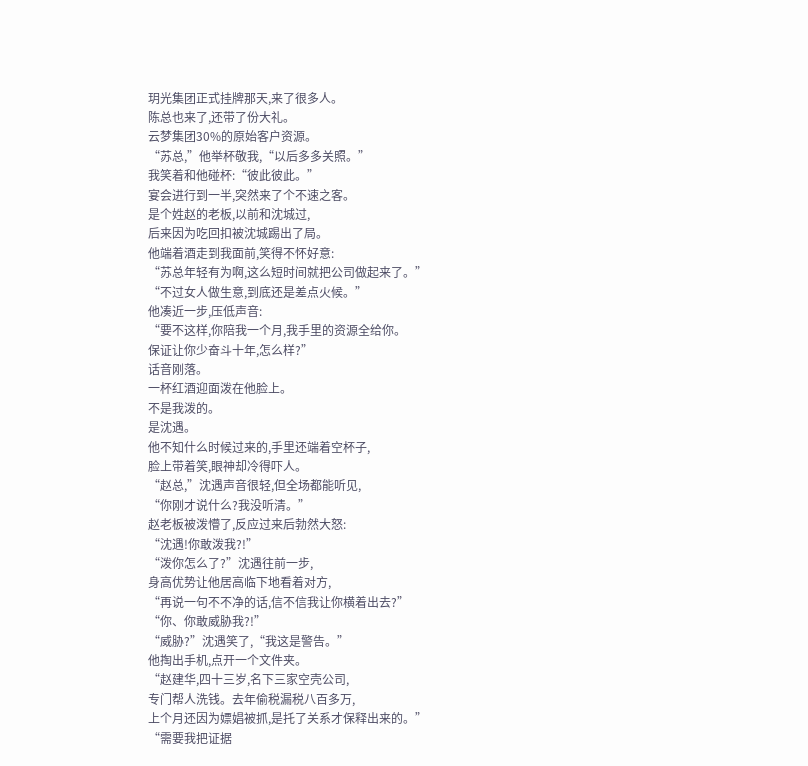玥光集团正式挂牌那天,来了很多人。
陈总也来了,还带了份大礼。
云梦集团30%的原始客户资源。
“苏总,”他举杯敬我,“以后多多关照。”
我笑着和他碰杯:“彼此彼此。”
宴会进行到一半,突然来了个不速之客。
是个姓赵的老板,以前和沈城过,
后来因为吃回扣被沈城踢出了局。
他端着酒走到我面前,笑得不怀好意:
“苏总年轻有为啊,这么短时间就把公司做起来了。”
“不过女人做生意,到底还是差点火候。”
他凑近一步,压低声音:
“要不这样,你陪我一个月,我手里的资源全给你。
保证让你少奋斗十年,怎么样?”
话音刚落。
一杯红酒迎面泼在他脸上。
不是我泼的。
是沈遇。
他不知什么时候过来的,手里还端着空杯子,
脸上带着笑,眼神却冷得吓人。
“赵总,”沈遇声音很轻,但全场都能听见,
“你刚才说什么?我没听清。”
赵老板被泼懵了,反应过来后勃然大怒:
“沈遇!你敢泼我?!”
“泼你怎么了?”沈遇往前一步,
身高优势让他居高临下地看着对方,
“再说一句不不净的话,信不信我让你横着出去?”
“你、你敢威胁我?!”
“威胁?”沈遇笑了,“我这是警告。”
他掏出手机,点开一个文件夹。
“赵建华,四十三岁,名下三家空壳公司,
专门帮人洗钱。去年偷税漏税八百多万,
上个月还因为嫖娼被抓,是托了关系才保释出来的。”
“需要我把证据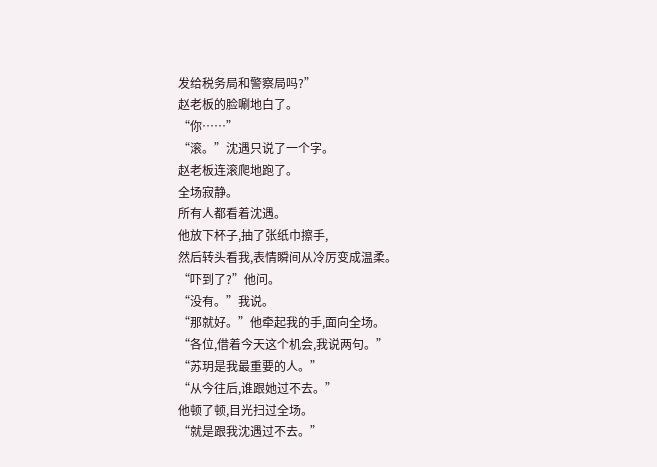发给税务局和警察局吗?”
赵老板的脸唰地白了。
“你……”
“滚。”沈遇只说了一个字。
赵老板连滚爬地跑了。
全场寂静。
所有人都看着沈遇。
他放下杯子,抽了张纸巾擦手,
然后转头看我,表情瞬间从冷厉变成温柔。
“吓到了?”他问。
“没有。”我说。
“那就好。”他牵起我的手,面向全场。
“各位,借着今天这个机会,我说两句。”
“苏玥是我最重要的人。”
“从今往后,谁跟她过不去。”
他顿了顿,目光扫过全场。
“就是跟我沈遇过不去。”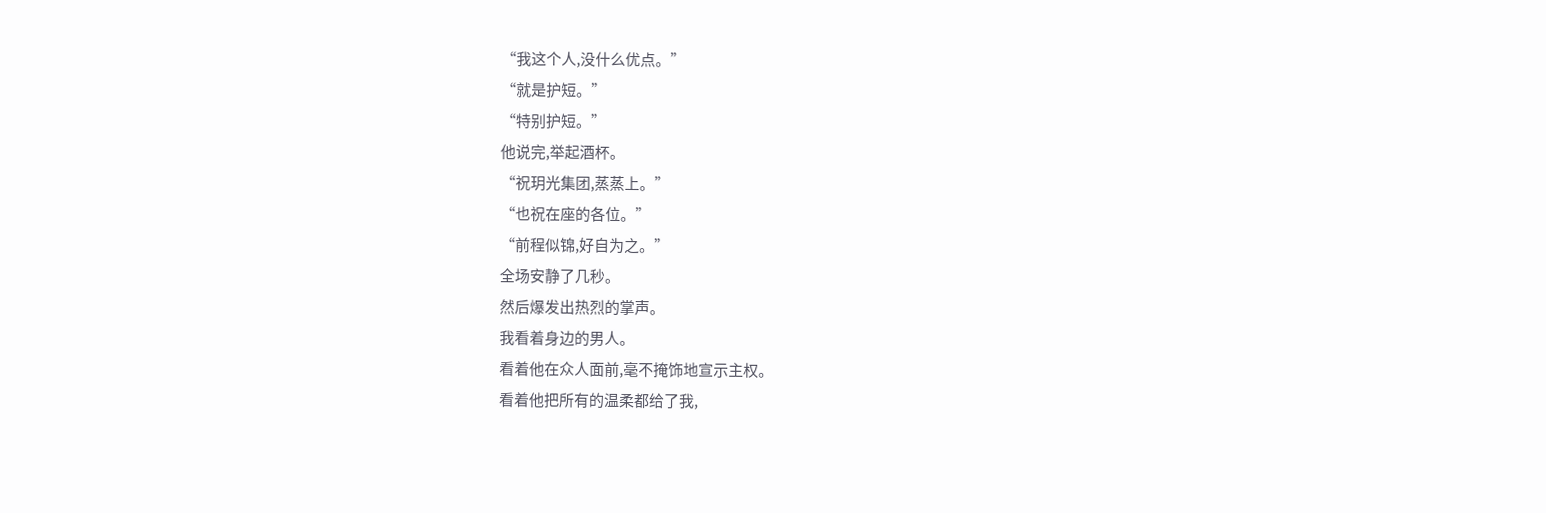“我这个人,没什么优点。”
“就是护短。”
“特别护短。”
他说完,举起酒杯。
“祝玥光集团,蒸蒸上。”
“也祝在座的各位。”
“前程似锦,好自为之。”
全场安静了几秒。
然后爆发出热烈的掌声。
我看着身边的男人。
看着他在众人面前,毫不掩饰地宣示主权。
看着他把所有的温柔都给了我,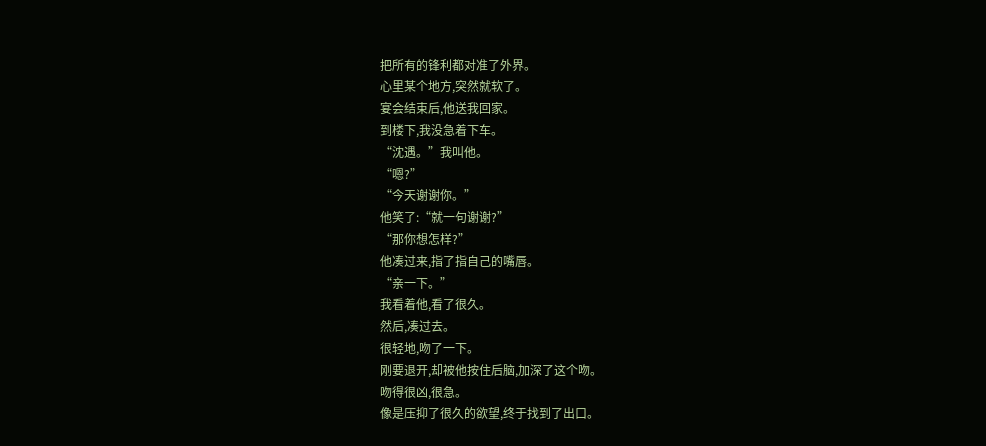把所有的锋利都对准了外界。
心里某个地方,突然就软了。
宴会结束后,他送我回家。
到楼下,我没急着下车。
“沈遇。”我叫他。
“嗯?”
“今天谢谢你。”
他笑了:“就一句谢谢?”
“那你想怎样?”
他凑过来,指了指自己的嘴唇。
“亲一下。”
我看着他,看了很久。
然后,凑过去。
很轻地,吻了一下。
刚要退开,却被他按住后脑,加深了这个吻。
吻得很凶,很急。
像是压抑了很久的欲望,终于找到了出口。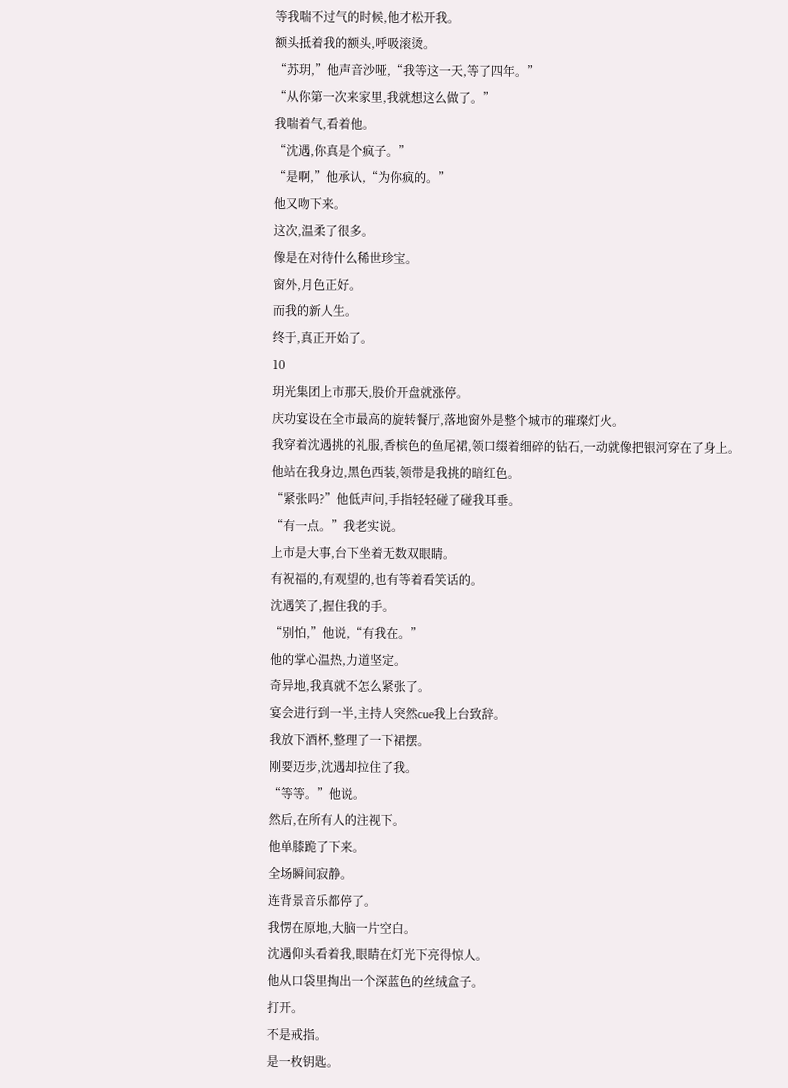等我喘不过气的时候,他才松开我。
额头抵着我的额头,呼吸滚烫。
“苏玥,”他声音沙哑,“我等这一天,等了四年。”
“从你第一次来家里,我就想这么做了。”
我喘着气,看着他。
“沈遇,你真是个疯子。”
“是啊,”他承认,“为你疯的。”
他又吻下来。
这次,温柔了很多。
像是在对待什么稀世珍宝。
窗外,月色正好。
而我的新人生。
终于,真正开始了。
10
玥光集团上市那天,股价开盘就涨停。
庆功宴设在全市最高的旋转餐厅,落地窗外是整个城市的璀璨灯火。
我穿着沈遇挑的礼服,香槟色的鱼尾裙,领口缀着细碎的钻石,一动就像把银河穿在了身上。
他站在我身边,黑色西装,领带是我挑的暗红色。
“紧张吗?”他低声问,手指轻轻碰了碰我耳垂。
“有一点。”我老实说。
上市是大事,台下坐着无数双眼睛。
有祝福的,有观望的,也有等着看笑话的。
沈遇笑了,握住我的手。
“别怕,”他说,“有我在。”
他的掌心温热,力道坚定。
奇异地,我真就不怎么紧张了。
宴会进行到一半,主持人突然cue我上台致辞。
我放下酒杯,整理了一下裙摆。
刚要迈步,沈遇却拉住了我。
“等等。”他说。
然后,在所有人的注视下。
他单膝跪了下来。
全场瞬间寂静。
连背景音乐都停了。
我愣在原地,大脑一片空白。
沈遇仰头看着我,眼睛在灯光下亮得惊人。
他从口袋里掏出一个深蓝色的丝绒盒子。
打开。
不是戒指。
是一枚钥匙。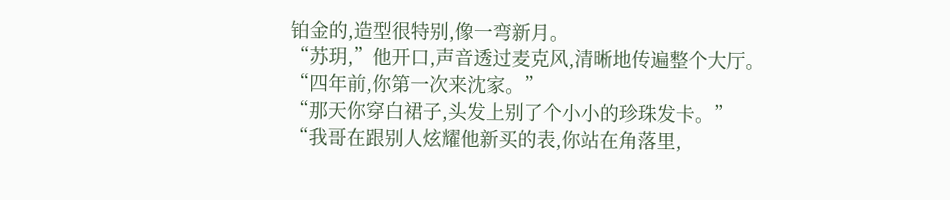铂金的,造型很特别,像一弯新月。
“苏玥,”他开口,声音透过麦克风,清晰地传遍整个大厅。
“四年前,你第一次来沈家。”
“那天你穿白裙子,头发上别了个小小的珍珠发卡。”
“我哥在跟别人炫耀他新买的表,你站在角落里,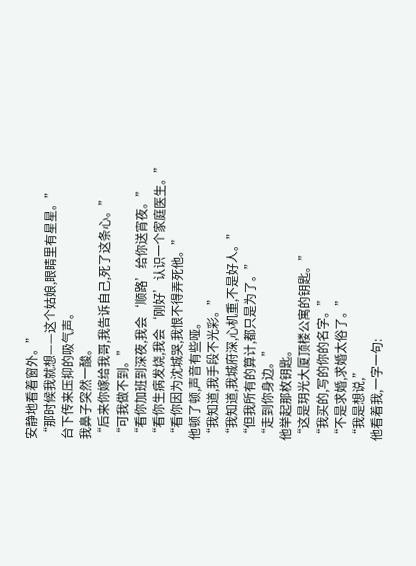安静地看着窗外。”
“那时候我就想——这个姑娘,眼睛里有星星。”
台下传来压抑的吸气声。
我鼻子突然一酸。
“后来你嫁给我哥,我告诉自己,死了这条心。”
“可我做不到。”
“看你加班到深夜,我会‘顺路’给你送宵夜。”
“看你生病发烧,我会‘刚好’认识一个家庭医生。”
“看你因为沈城哭,我恨不得弄死他。”
他顿了顿,声音有些哑。
“我知道,我手段不光彩。”
“我知道,我城府深,心机重,不是好人。”
“但我所有的算计,都只是为了。”
“走到你身边。”
他举起那枚钥匙。
“这是玥光大厦顶楼公寓的钥匙。”
“我买的,写的你的名字。”
“不是求婚,求婚太俗了。”
“我是想说,”
他看着我,一字一句: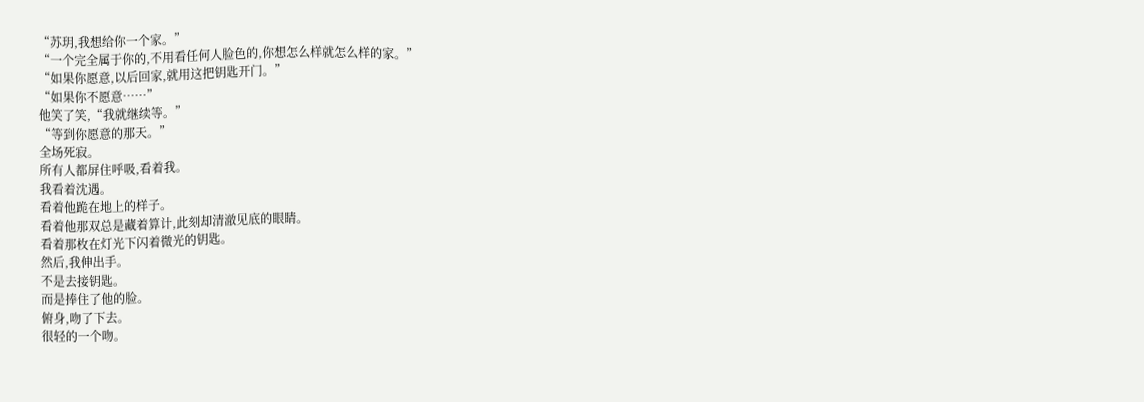“苏玥,我想给你一个家。”
“一个完全属于你的,不用看任何人脸色的,你想怎么样就怎么样的家。”
“如果你愿意,以后回家,就用这把钥匙开门。”
“如果你不愿意……”
他笑了笑,“我就继续等。”
“等到你愿意的那天。”
全场死寂。
所有人都屏住呼吸,看着我。
我看着沈遇。
看着他跪在地上的样子。
看着他那双总是藏着算计,此刻却清澈见底的眼睛。
看着那枚在灯光下闪着微光的钥匙。
然后,我伸出手。
不是去接钥匙。
而是捧住了他的脸。
俯身,吻了下去。
很轻的一个吻。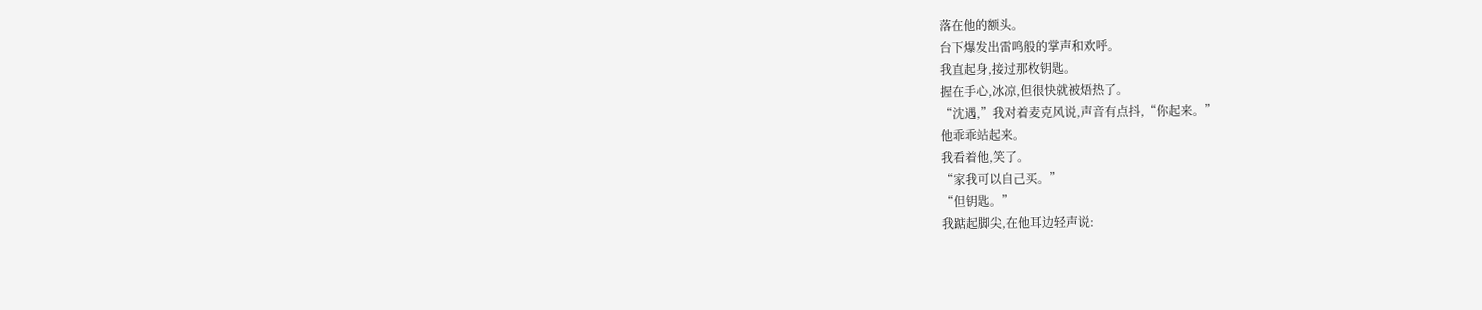落在他的额头。
台下爆发出雷鸣般的掌声和欢呼。
我直起身,接过那枚钥匙。
握在手心,冰凉,但很快就被焐热了。
“沈遇,”我对着麦克风说,声音有点抖,“你起来。”
他乖乖站起来。
我看着他,笑了。
“家我可以自己买。”
“但钥匙。”
我踮起脚尖,在他耳边轻声说: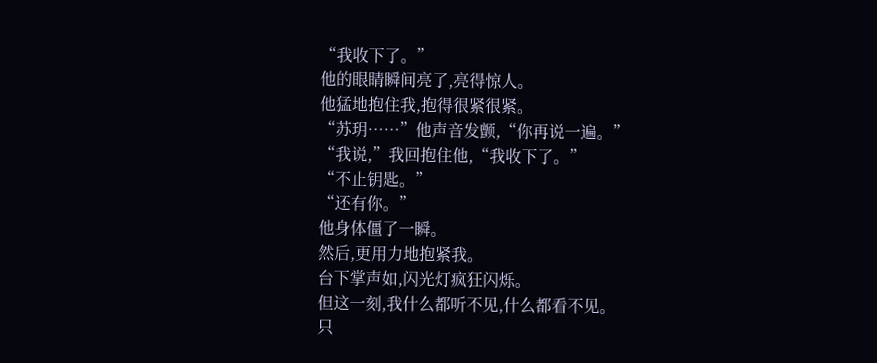“我收下了。”
他的眼睛瞬间亮了,亮得惊人。
他猛地抱住我,抱得很紧很紧。
“苏玥……”他声音发颤,“你再说一遍。”
“我说,”我回抱住他,“我收下了。”
“不止钥匙。”
“还有你。”
他身体僵了一瞬。
然后,更用力地抱紧我。
台下掌声如,闪光灯疯狂闪烁。
但这一刻,我什么都听不见,什么都看不见。
只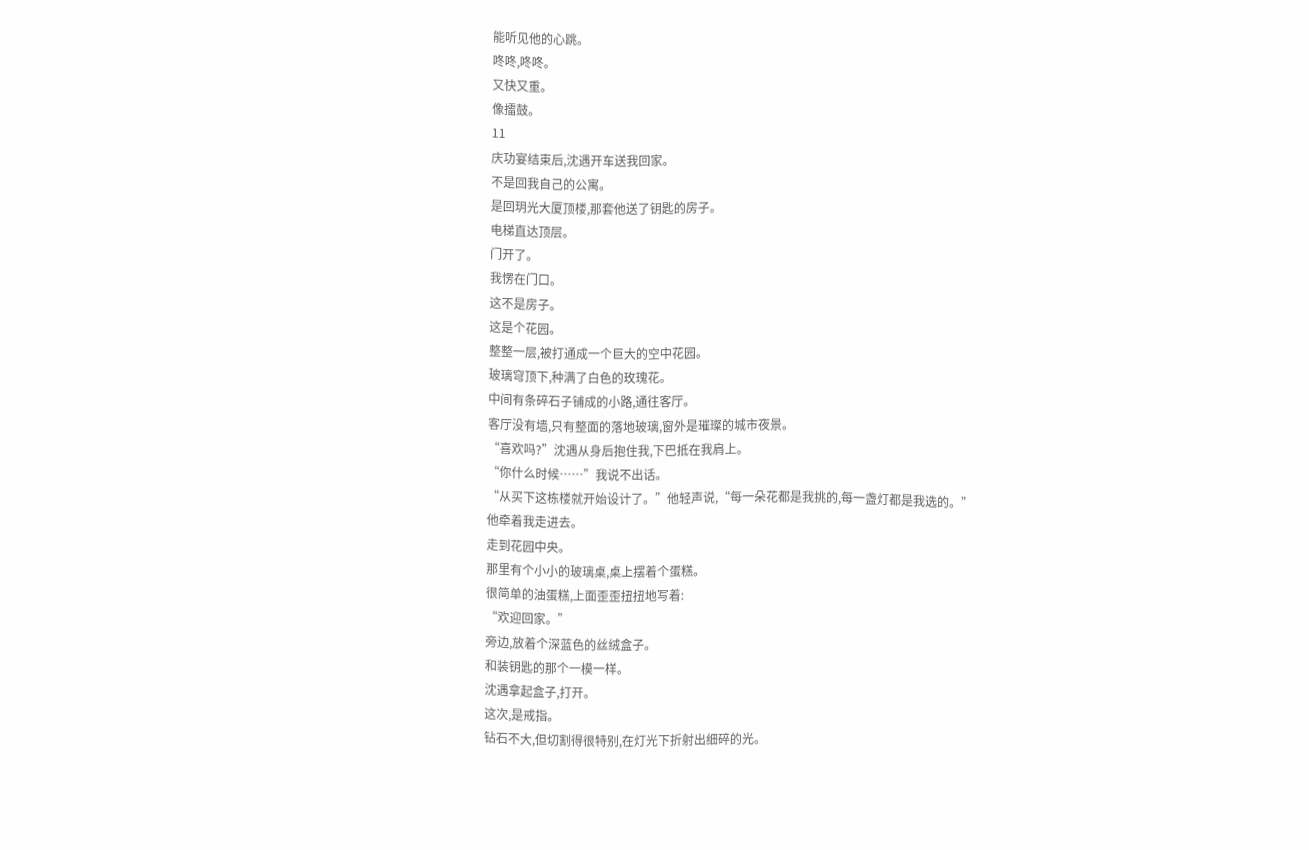能听见他的心跳。
咚咚,咚咚。
又快又重。
像擂鼓。
11
庆功宴结束后,沈遇开车送我回家。
不是回我自己的公寓。
是回玥光大厦顶楼,那套他送了钥匙的房子。
电梯直达顶层。
门开了。
我愣在门口。
这不是房子。
这是个花园。
整整一层,被打通成一个巨大的空中花园。
玻璃穹顶下,种满了白色的玫瑰花。
中间有条碎石子铺成的小路,通往客厅。
客厅没有墙,只有整面的落地玻璃,窗外是璀璨的城市夜景。
“喜欢吗?”沈遇从身后抱住我,下巴抵在我肩上。
“你什么时候……”我说不出话。
“从买下这栋楼就开始设计了。”他轻声说,“每一朵花都是我挑的,每一盏灯都是我选的。”
他牵着我走进去。
走到花园中央。
那里有个小小的玻璃桌,桌上摆着个蛋糕。
很简单的油蛋糕,上面歪歪扭扭地写着:
“欢迎回家。”
旁边,放着个深蓝色的丝绒盒子。
和装钥匙的那个一模一样。
沈遇拿起盒子,打开。
这次,是戒指。
钻石不大,但切割得很特别,在灯光下折射出细碎的光。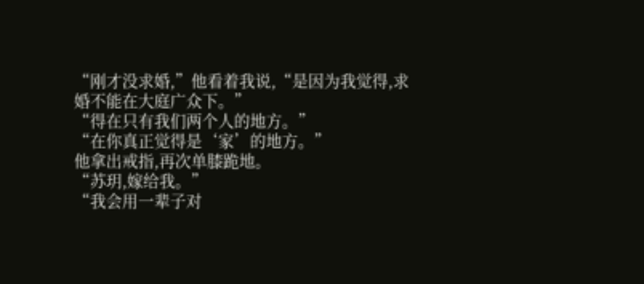“刚才没求婚,”他看着我说,“是因为我觉得,求婚不能在大庭广众下。”
“得在只有我们两个人的地方。”
“在你真正觉得是‘家’的地方。”
他拿出戒指,再次单膝跪地。
“苏玥,嫁给我。”
“我会用一辈子对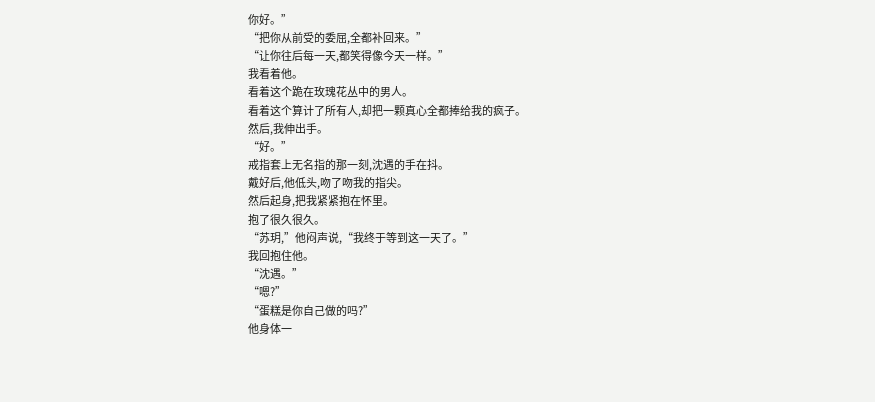你好。”
“把你从前受的委屈,全都补回来。”
“让你往后每一天,都笑得像今天一样。”
我看着他。
看着这个跪在玫瑰花丛中的男人。
看着这个算计了所有人,却把一颗真心全都捧给我的疯子。
然后,我伸出手。
“好。”
戒指套上无名指的那一刻,沈遇的手在抖。
戴好后,他低头,吻了吻我的指尖。
然后起身,把我紧紧抱在怀里。
抱了很久很久。
“苏玥,”他闷声说,“我终于等到这一天了。”
我回抱住他。
“沈遇。”
“嗯?”
“蛋糕是你自己做的吗?”
他身体一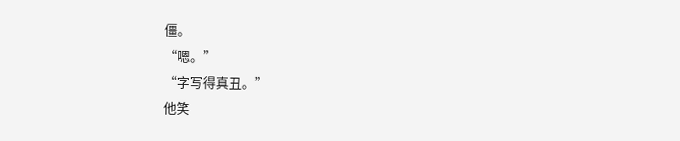僵。
“嗯。”
“字写得真丑。”
他笑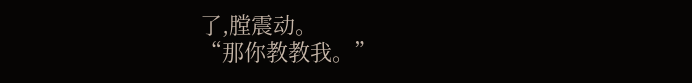了,膛震动。
“那你教教我。”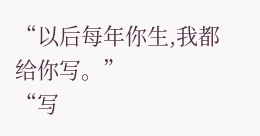“以后每年你生,我都给你写。”
“写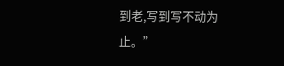到老,写到写不动为止。”